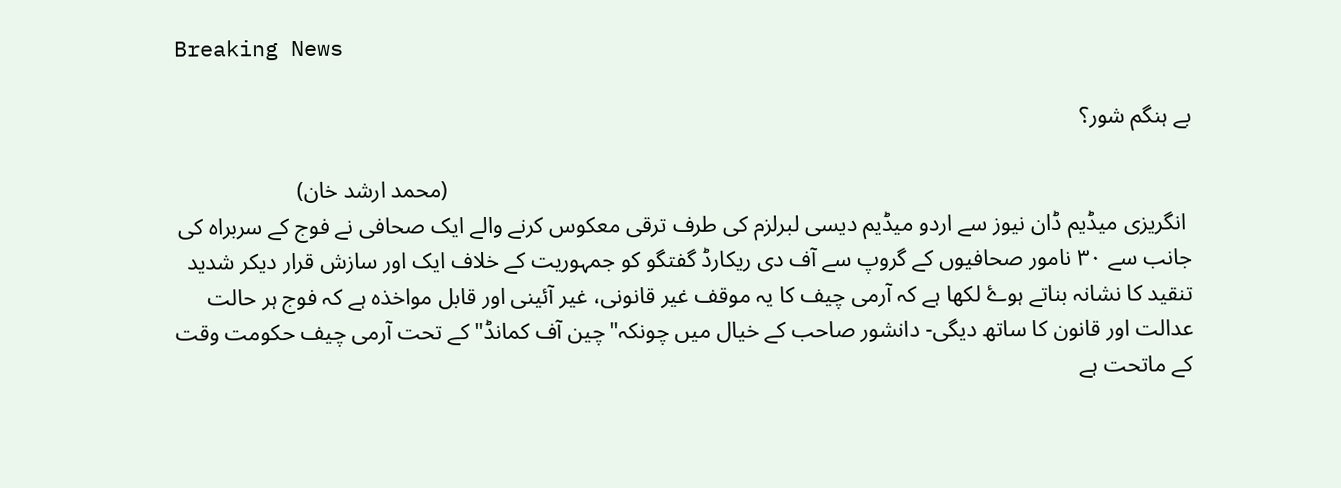Breaking News

بے ہنگم شور؟

                                                                                                                                  (محمد ارشد خان)
 انگریزی میڈیم ڈان نیوز سے اردو میڈیم دیسی لبرلزم کی طرف ترقی معکوس کرنے والے ایک صحافی نے فوج کے سربراہ کی جانب سے ٣٠ نامور صحافیوں کے گروپ سے آف دی ریکارڈ گفتگو کو جمہوریت کے خلاف ایک اور سازش قرار دیکر شدید تنقید کا نشانہ بناتے ہوۓ لکھا ہے کہ آرمی چیف کا یہ موقف غیر قانونی، غیر آئینی اور قابل مواخذہ ہے کہ فوج ہر حالت عدالت اور قانون کا ساتھ دیگی- دانشور صاحب کے خیال میں چونکہ"چین آف کمانڈ" کے تحت آرمی چیف حکومت وقت کے ماتحت ہے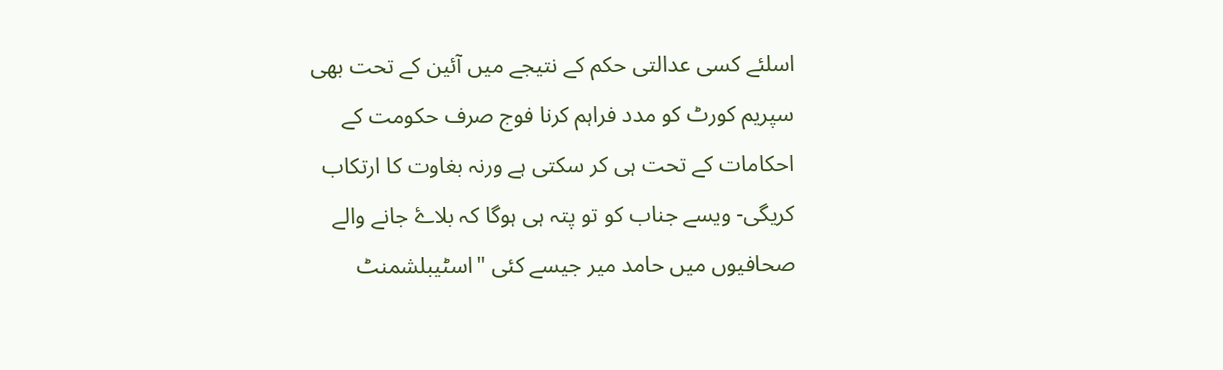اسلئے کسی عدالتی حکم کے نتیجے میں آئین کے تحت بھی سپریم کورٹ کو مدد فراہم کرنا فوج صرف حکومت کے احکامات کے تحت ہی کر سکتی ہے ورنہ بغاوت کا ارتکاب کریگی- ویسے جناب کو تو پتہ ہی ہوگا کہ بلاۓ جانے والے صحافیوں میں حامد میر جیسے کئی "اسٹیبلشمنٹ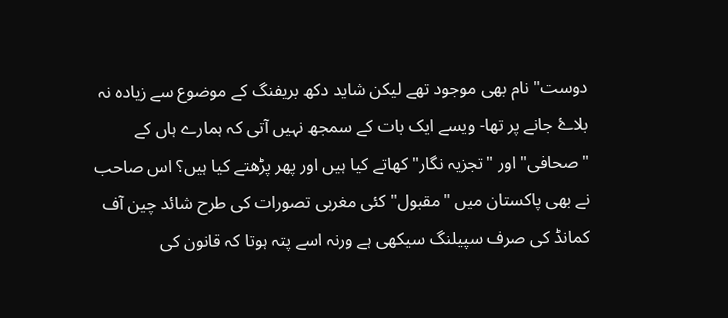دوست" نام بھی موجود تھے لیکن شاید دکھ بریفنگ کے موضوع سے زیادہ نہ بلاۓ جانے پر تھا- ویسے ایک بات کے سمجھ نہیں آتی کہ ہمارے ہاں کے "صحافی" اور "تجزیہ نگار" کھاتے کیا ہیں اور پھر پڑھتے کیا ہیں؟ اس صاحب نے بھی پاکستان میں "مقبول" کئی مغربی تصورات کی طرح شائد چین آف کمانڈ کی صرف سپیلنگ سیکھی ہے ورنہ اسے پتہ ہوتا کہ قانون کی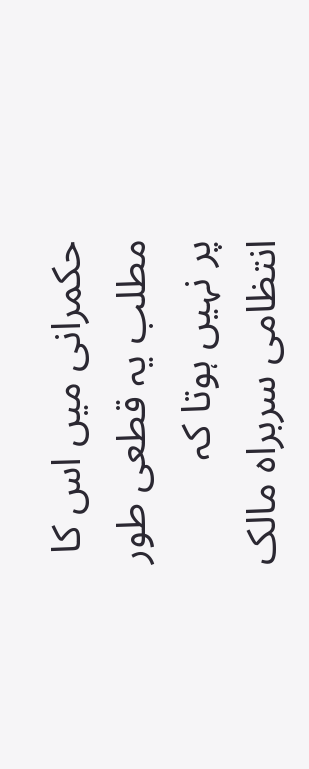حکمرانی میں اس کا مطلب یہ قطعی طور پر نہیں ہوتا کہ انتظامی سربراہ مالک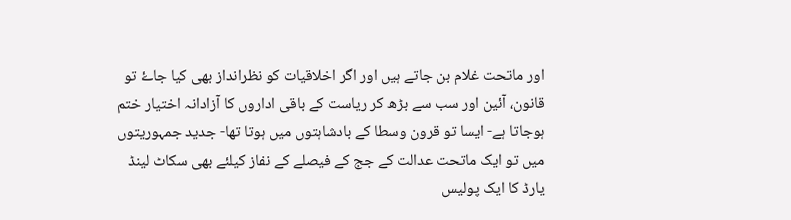اور ماتحت غلام بن جاتے ہیں اور اگر اخلاقیات کو نظرانداز بھی کیا جاۓ تو قانون، آئین اور سب سے بڑھ کر ریاست کے باقی اداروں کا آزادانہ اختیار ختم ہوجاتا ہے- ایسا تو قرون وسطا کے بادشاہتوں میں ہوتا تھا- جدید جمہوریتوں میں تو ایک ماتحت عدالت کے جج کے فیصلے کے نفاز کیلئے بھی سکاٹ لینڈ یارڈ کا ایک پولیس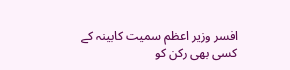افسر وزیر اعظم سمیت کابینہ کے کسی بھی رکن کو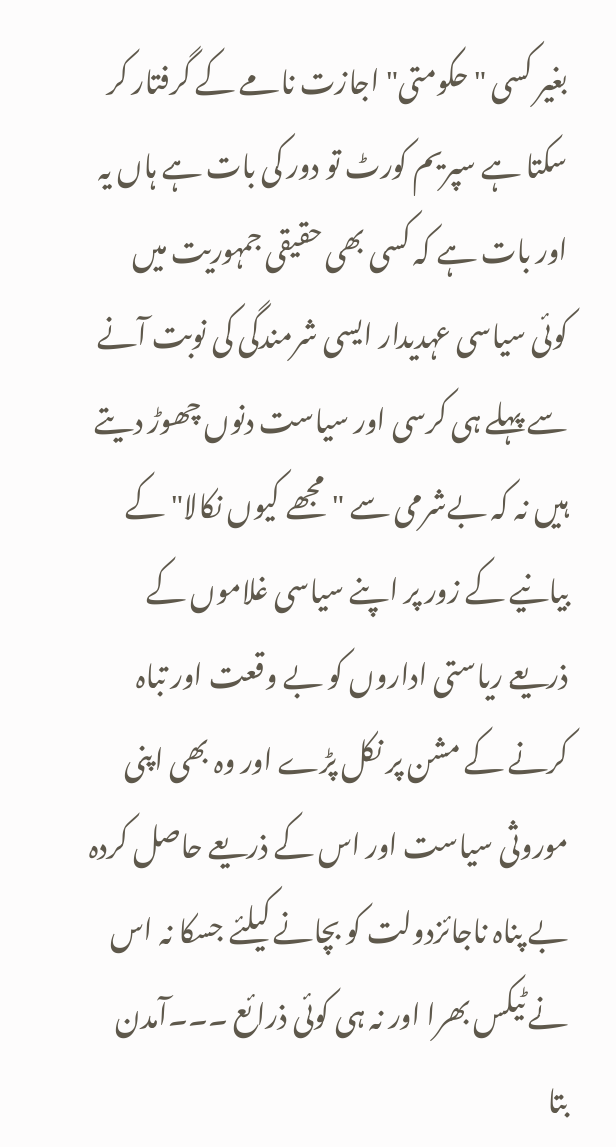بغیر کسی "حکومتی" اجازت نامے کے گرفتار کر سکتا ہے سپریم کورٹ تو دور کی بات ہے ہاں یہ اور بات ہے کہ کسی بھی حقیقی جمہوریت میں کوئی سیاسی عہدیدار ایسی شرمندگی کی نوبت آنے سے پہلے ہی کرسی اور سیاست دنوں چھوڑ دیتے ہیں نہ کہ بےشرمی سے "مجھے کیوں نکالا" کے بیانیے کے زور پر اپنے سیاسی غلاموں کے ذریعے ریاستی اداروں کو بے وقعت اور تباہ کرنے کے مشن پر نکل پڑے اور وہ بھی اپنی موروثی سیاست اور اس کے ذریعے حاصل کردہ بے پناہ ناجائزدولت کو بچانے کیلئے جسکا نہ اس نے ٹیکس بھرا اور نہ ہی کوئی ذرائع ۔۔۔آمدن بتا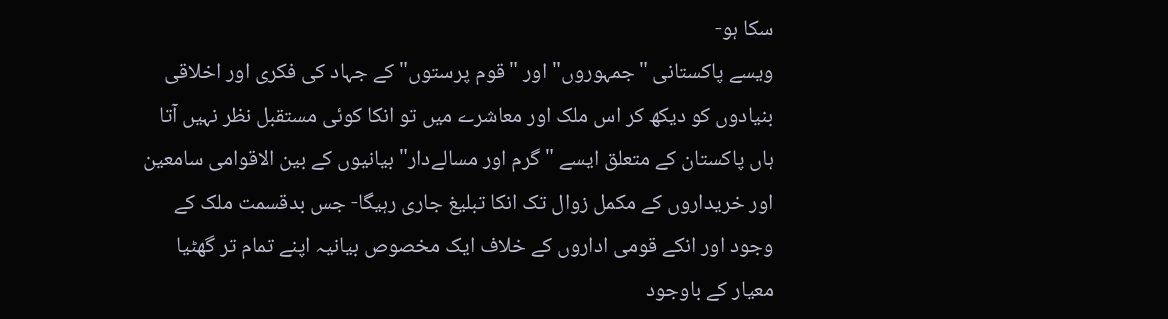سکا ہو-
ویسے پاکستانی "جمہوروں" اور "قوم پرستوں" کے جہاد کی فکری اور اخلاقی بنیادوں کو دیکھ کر اس ملک اور معاشرے میں تو انکا کوئی مستقبل نظر نہیں آتا ہاں پاکستان کے متعلق ایسے "گرم اور مسالےدار" بیانیوں کے بین الاقوامی سامعین اور خریداروں کے مکمل زوال تک انکا تبلیغ جاری رہیگا- جس بدقسمت ملک کے وجود اور انکے قومی اداروں کے خلاف ایک مخصوص بیانیہ اپنے تمام تر گھٹیا معیار کے باوجود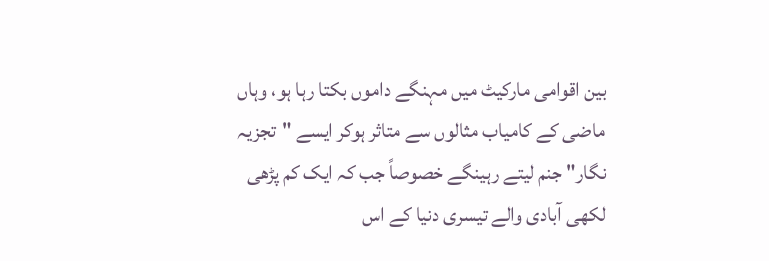بین اقوامی مارکیٹ میں مہنگے داموں بکتا رہا ہو، وہاں ماضی کے کامیاب مثالوں سے متاثر ہوکر ایسے "تجزیہ نگار" جنم لیتے رہینگے خصوصاً جب کہ ایک کم پڑھی لکھی آبادی والے تیسری دنیا کے اس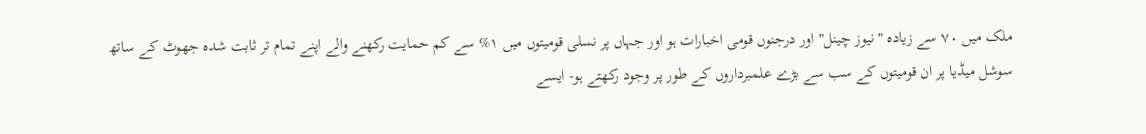ملک میں ٧٠ سے زیادہ "نیوز چینل" اور درجنوں قومی اخبارات ہو اور جہاں پر نسلی قومیتوں میں ١% سے کم حمایت رکھنے والے اپنے تمام تر ثابت شدہ جھوٹ کے ساتھ سوشل میڈیا پر ان قومیتوں کے سب سے بڑے علمبرداروں کے طور پر وجود رکھتے ہو- ایسے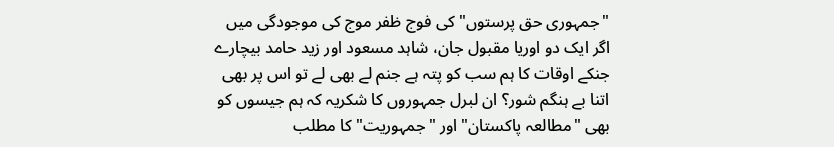"جمہوری حق پرستوں" کی فوج ظفر موج کی موجودگی میں اگر ایک دو اوریا مقبول جان، شاہد مسعود اور زید حامد بیچارے جنکے اوقات کا ہم سب کو پتہ ہے جنم لے بھی لے تو اس پر بھی اتنا بے ہنگم شور؟ ان لبرل جمہوروں کا شکریہ کہ ہم جیسوں کو بھی "مطالعہ پاکستان" اور "جمہوریت" کا مطلب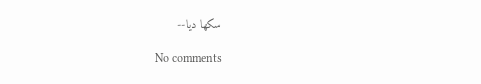سکھا دیا--

No comments